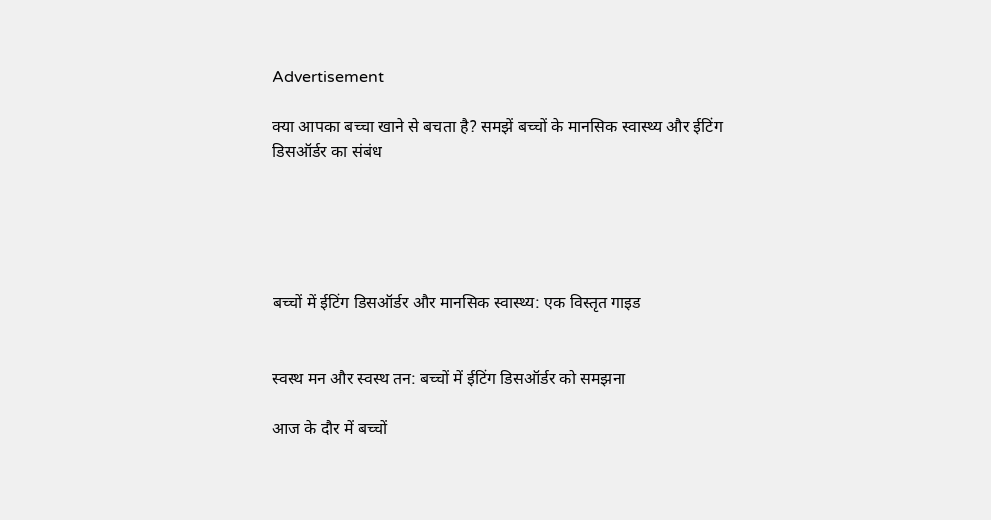Advertisement

क्या आपका बच्चा खाने से बचता है? समझें बच्चों के मानसिक स्वास्थ्य और ईटिंग डिसऑर्डर का संबंध





बच्चों में ईटिंग डिसऑर्डर और मानसिक स्वास्थ्य: एक विस्तृत गाइड


स्वस्थ मन और स्वस्थ तन: बच्चों में ईटिंग डिसऑर्डर को समझना

आज के दौर में बच्चों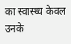का स्वास्थ्य केवल उनके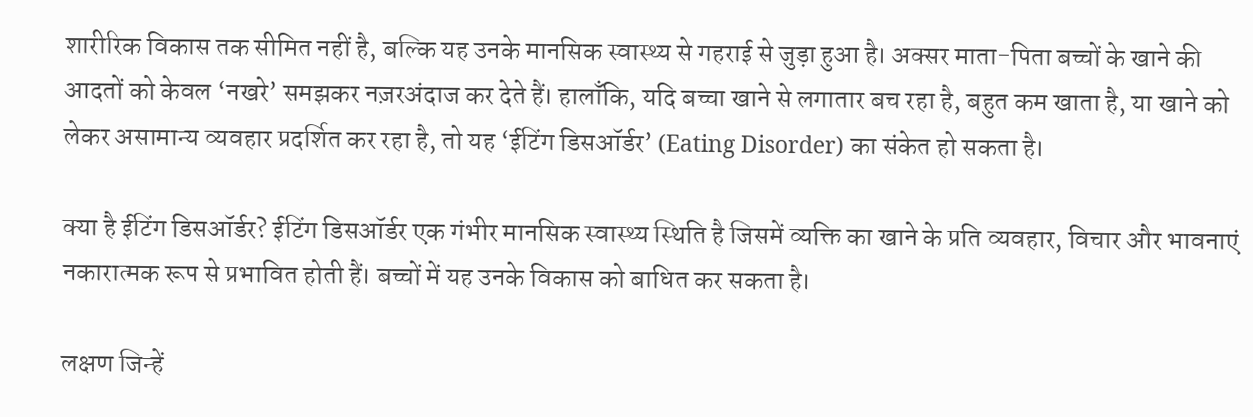शारीरिक विकास तक सीमित नहीं है, बल्कि यह उनके मानसिक स्वास्थ्य से गहराई से जुड़ा हुआ है। अक्सर माता-पिता बच्चों के खाने की आदतों को केवल ‘नखरे’ समझकर नज़रअंदाज कर देते हैं। हालाँकि, यदि बच्चा खाने से लगातार बच रहा है, बहुत कम खाता है, या खाने को लेकर असामान्य व्यवहार प्रदर्शित कर रहा है, तो यह ‘ईटिंग डिसऑर्डर’ (Eating Disorder) का संकेत हो सकता है।

क्या है ईटिंग डिसऑर्डर? ईटिंग डिसऑर्डर एक गंभीर मानसिक स्वास्थ्य स्थिति है जिसमें व्यक्ति का खाने के प्रति व्यवहार, विचार और भावनाएं नकारात्मक रूप से प्रभावित होती हैं। बच्चों में यह उनके विकास को बाधित कर सकता है।

लक्षण जिन्हें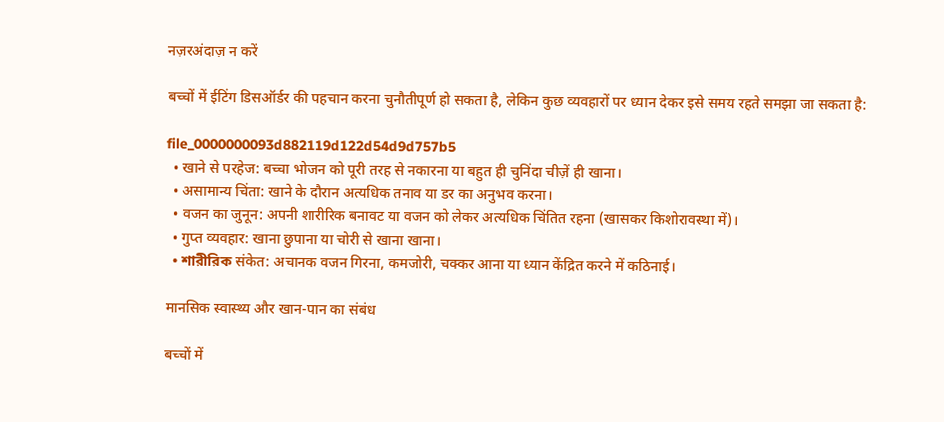नज़रअंदाज़ न करें

बच्चों में ईटिंग डिसऑर्डर की पहचान करना चुनौतीपूर्ण हो सकता है, लेकिन कुछ व्यवहारों पर ध्यान देकर इसे समय रहते समझा जा सकता है:

file_0000000093d882119d122d54d9d757b5
  • खाने से परहेज: बच्चा भोजन को पूरी तरह से नकारना या बहुत ही चुनिंदा चीज़ें ही खाना।
  • असामान्य चिंता: खाने के दौरान अत्यधिक तनाव या डर का अनुभव करना।
  • वजन का जुनून: अपनी शारीरिक बनावट या वजन को लेकर अत्यधिक चिंतित रहना (खासकर किशोरावस्था में)।
  • गुप्त व्यवहार: खाना छुपाना या चोरी से खाना खाना।
  • শারীরিক संकेत: अचानक वजन गिरना, कमजोरी, चक्कर आना या ध्यान केंद्रित करने में कठिनाई।

मानसिक स्वास्थ्य और खान-पान का संबंध

बच्चों में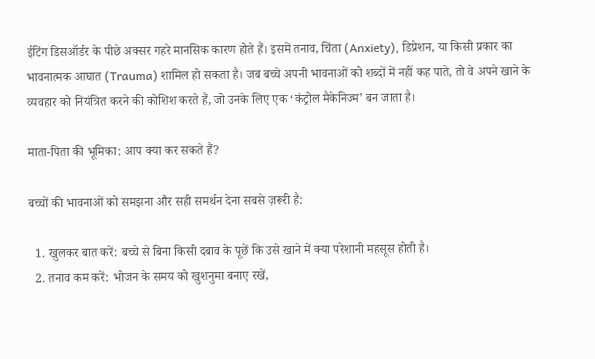ईटिंग डिसऑर्डर के पीछे अक्सर गहरे मानसिक कारण होते हैं। इसमें तनाव, चिंता (Anxiety), डिप्रेशन, या किसी प्रकार का भावनात्मक आघात (Trauma) शामिल हो सकता है। जब बच्चे अपनी भावनाओं को शब्दों में नहीं कह पाते, तो वे अपने खाने के व्यवहार को नियंत्रित करने की कोशिश करते हैं, जो उनके लिए एक ‘कंट्रोल मैकेनिज्म’ बन जाता है।

माता-पिता की भूमिका: आप क्या कर सकते हैं?

बच्चों की भावनाओं को समझना और सही समर्थन देना सबसे ज़रूरी है:

  1. खुलकर बात करें: बच्चे से बिना किसी दबाव के पूछें कि उसे खाने में क्या परेशानी महसूस होती है।
  2. तनाव कम करें: भोजन के समय को खुशनुमा बनाए रखें,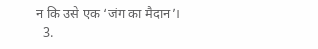न कि उसे एक ‘जंग का मैदान’।
  3.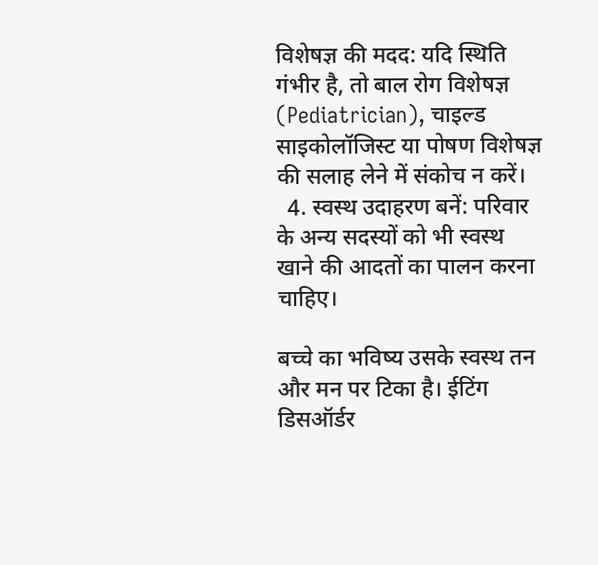विशेषज्ञ की मदद: यदि स्थिति गंभीर है, तो बाल रोग विशेषज्ञ (Pediatrician), चाइल्ड साइकोलॉजिस्ट या पोषण विशेषज्ञ की सलाह लेने में संकोच न करें।
  4. स्वस्थ उदाहरण बनें: परिवार के अन्य सदस्यों को भी स्वस्थ खाने की आदतों का पालन करना चाहिए।

बच्चे का भविष्य उसके स्वस्थ तन और मन पर टिका है। ईटिंग डिसऑर्डर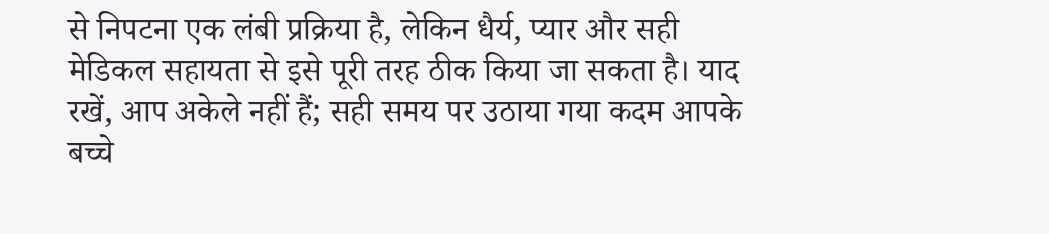से निपटना एक लंबी प्रक्रिया है, लेकिन धैर्य, प्यार और सही मेडिकल सहायता से इसे पूरी तरह ठीक किया जा सकता है। याद रखें, आप अकेले नहीं हैं; सही समय पर उठाया गया कदम आपके बच्चे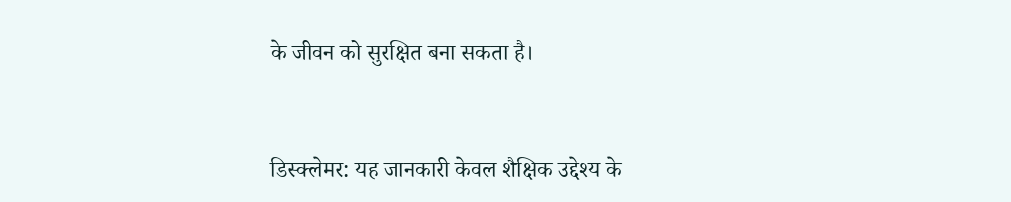के जीवन को सुरक्षित बना सकता है।


डिस्क्लेमर: यह जानकारी केवल शैक्षिक उद्देश्य के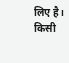लिए है। किसी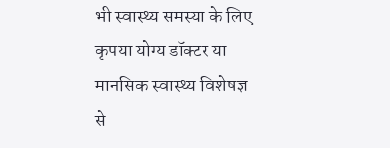भी स्वास्थ्य समस्या के लिए कृपया योग्य डॉक्टर या मानसिक स्वास्थ्य विशेषज्ञ से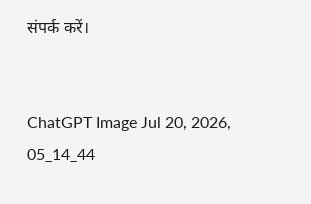संपर्क करें।


ChatGPT Image Jul 20, 2026, 05_14_44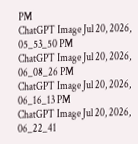PM
ChatGPT Image Jul 20, 2026, 05_53_50 PM
ChatGPT Image Jul 20, 2026, 06_08_26 PM
ChatGPT Image Jul 20, 2026, 06_16_13 PM
ChatGPT Image Jul 20, 2026, 06_22_41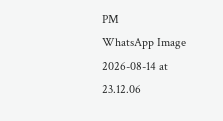PM
WhatsApp Image 2026-08-14 at 23.12.06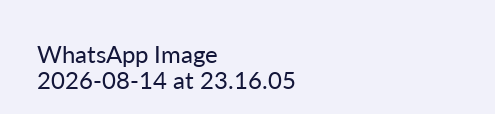WhatsApp Image 2026-08-14 at 23.16.05